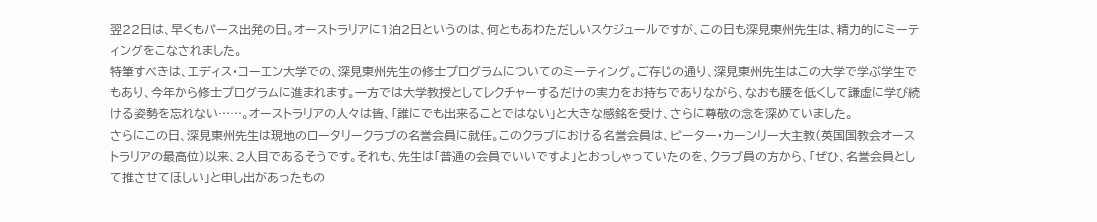翌22日は、早くもパース出発の日。オーストラリアに1泊2日というのは、何ともあわただしいスケジュールですが、この日も深見東州先生は、精力的にミーティングをこなされました。
特筆すべきは、エディス・コーエン大学での、深見東州先生の修士プログラムについてのミーティング。ご存じの通り、深見東州先生はこの大学で学ぶ学生でもあり、今年から修士プログラムに進まれます。一方では大学教授としてレクチャーするだけの実力をお持ちでありながら、なおも腰を低くして謙虚に学び続ける姿勢を忘れない……。オーストラリアの人々は皆、「誰にでも出来ることではない」と大きな感銘を受け、さらに尊敬の念を深めていました。
さらにこの日、深見東州先生は現地のロータリークラブの名誉会員に就任。このクラブにおける名誉会員は、ピーター・カーンリー大主教(英国国教会オーストラリアの最高位)以来、2人目であるそうです。それも、先生は「普通の会員でいいですよ」とおっしゃっていたのを、クラブ員の方から、「ぜひ、名誉会員として推させてほしい」と申し出があったもの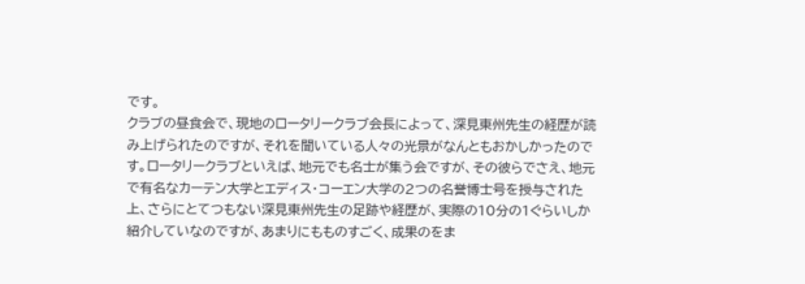です。
クラブの昼食会で、現地のロータリークラブ会長によって、深見東州先生の経歴が読み上げられたのですが、それを聞いている人々の光景がなんともおかしかったのです。ロータリークラブといえば、地元でも名士が集う会ですが、その彼らでさえ、地元で有名なカーテン大学とエディス・コーエン大学の2つの名誉博士号を授与された上、さらにとてつもない深見東州先生の足跡や経歴が、実際の10分の1ぐらいしか紹介していなのですが、あまりにもものすごく、成果のをま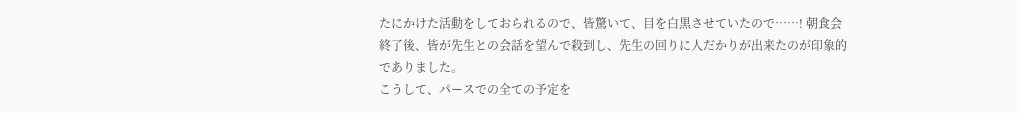たにかけた活動をしておられるので、皆驚いて、目を白黒させていたので……! 朝食会終了後、皆が先生との会話を望んで殺到し、先生の回りに人だかりが出来たのが印象的でありました。
こうして、パースでの全ての予定を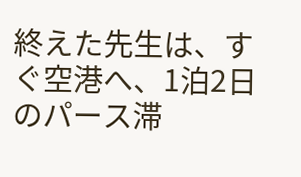終えた先生は、すぐ空港へ、1泊2日のパース滞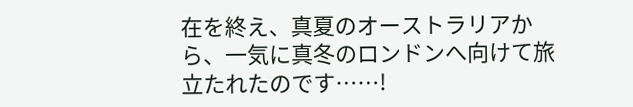在を終え、真夏のオーストラリアから、一気に真冬のロンドンへ向けて旅立たれたのです……!